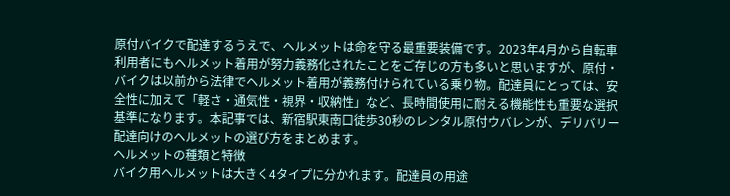原付バイクで配達するうえで、ヘルメットは命を守る最重要装備です。2023年4月から自転車利用者にもヘルメット着用が努力義務化されたことをご存じの方も多いと思いますが、原付・バイクは以前から法律でヘルメット着用が義務付けられている乗り物。配達員にとっては、安全性に加えて「軽さ・通気性・視界・収納性」など、長時間使用に耐える機能性も重要な選択基準になります。本記事では、新宿駅東南口徒歩30秒のレンタル原付ウバレンが、デリバリー配達向けのヘルメットの選び方をまとめます。
ヘルメットの種類と特徴
バイク用ヘルメットは大きく4タイプに分かれます。配達員の用途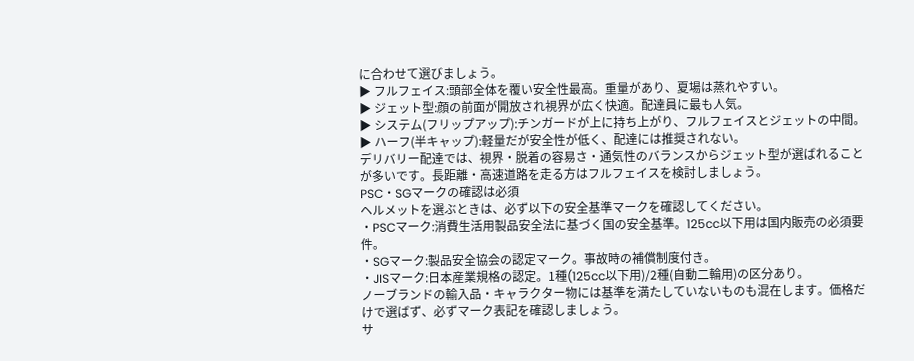に合わせて選びましょう。
▶ フルフェイス:頭部全体を覆い安全性最高。重量があり、夏場は蒸れやすい。
▶ ジェット型:顔の前面が開放され視界が広く快適。配達員に最も人気。
▶ システム(フリップアップ):チンガードが上に持ち上がり、フルフェイスとジェットの中間。
▶ ハーフ(半キャップ):軽量だが安全性が低く、配達には推奨されない。
デリバリー配達では、視界・脱着の容易さ・通気性のバランスからジェット型が選ばれることが多いです。長距離・高速道路を走る方はフルフェイスを検討しましょう。
PSC・SGマークの確認は必須
ヘルメットを選ぶときは、必ず以下の安全基準マークを確認してください。
・PSCマーク:消費生活用製品安全法に基づく国の安全基準。125cc以下用は国内販売の必須要件。
・SGマーク:製品安全協会の認定マーク。事故時の補償制度付き。
・JISマーク:日本産業規格の認定。1種(125cc以下用)/2種(自動二輪用)の区分あり。
ノーブランドの輸入品・キャラクター物には基準を満たしていないものも混在します。価格だけで選ばず、必ずマーク表記を確認しましょう。
サ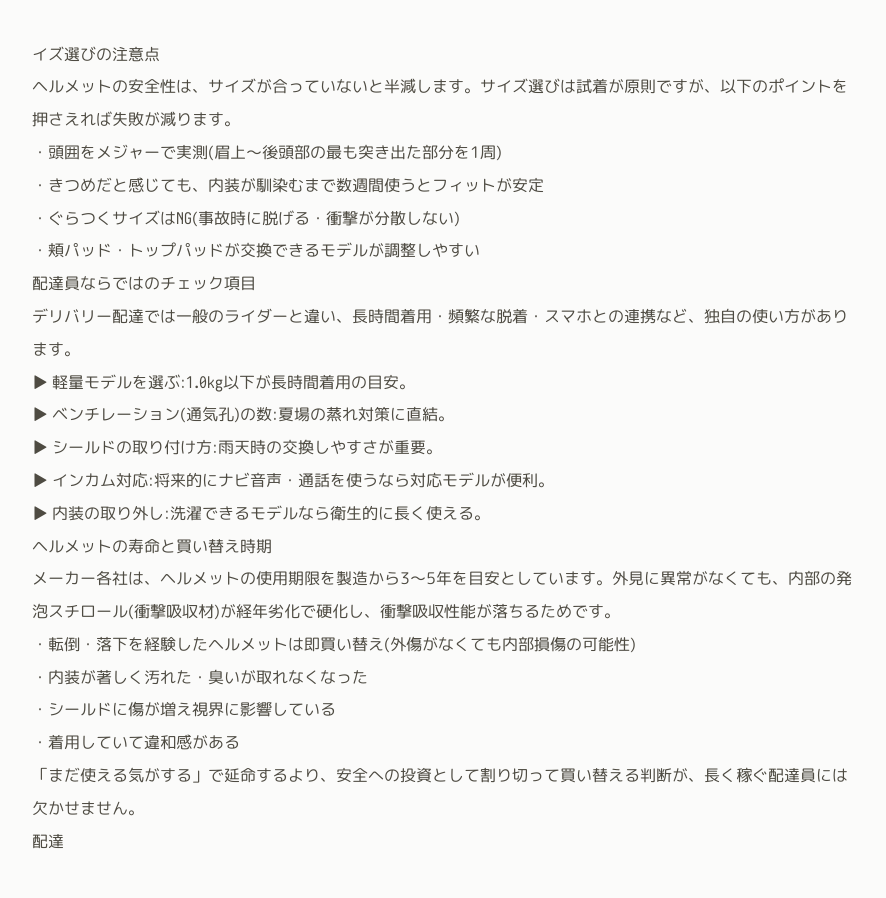イズ選びの注意点
ヘルメットの安全性は、サイズが合っていないと半減します。サイズ選びは試着が原則ですが、以下のポイントを押さえれば失敗が減ります。
・頭囲をメジャーで実測(眉上〜後頭部の最も突き出た部分を1周)
・きつめだと感じても、内装が馴染むまで数週間使うとフィットが安定
・ぐらつくサイズはNG(事故時に脱げる・衝撃が分散しない)
・頬パッド・トップパッドが交換できるモデルが調整しやすい
配達員ならではのチェック項目
デリバリー配達では一般のライダーと違い、長時間着用・頻繁な脱着・スマホとの連携など、独自の使い方があります。
▶ 軽量モデルを選ぶ:1.0kg以下が長時間着用の目安。
▶ ベンチレーション(通気孔)の数:夏場の蒸れ対策に直結。
▶ シールドの取り付け方:雨天時の交換しやすさが重要。
▶ インカム対応:将来的にナビ音声・通話を使うなら対応モデルが便利。
▶ 内装の取り外し:洗濯できるモデルなら衛生的に長く使える。
ヘルメットの寿命と買い替え時期
メーカー各社は、ヘルメットの使用期限を製造から3〜5年を目安としています。外見に異常がなくても、内部の発泡スチロール(衝撃吸収材)が経年劣化で硬化し、衝撃吸収性能が落ちるためです。
・転倒・落下を経験したヘルメットは即買い替え(外傷がなくても内部損傷の可能性)
・内装が著しく汚れた・臭いが取れなくなった
・シールドに傷が増え視界に影響している
・着用していて違和感がある
「まだ使える気がする」で延命するより、安全への投資として割り切って買い替える判断が、長く稼ぐ配達員には欠かせません。
配達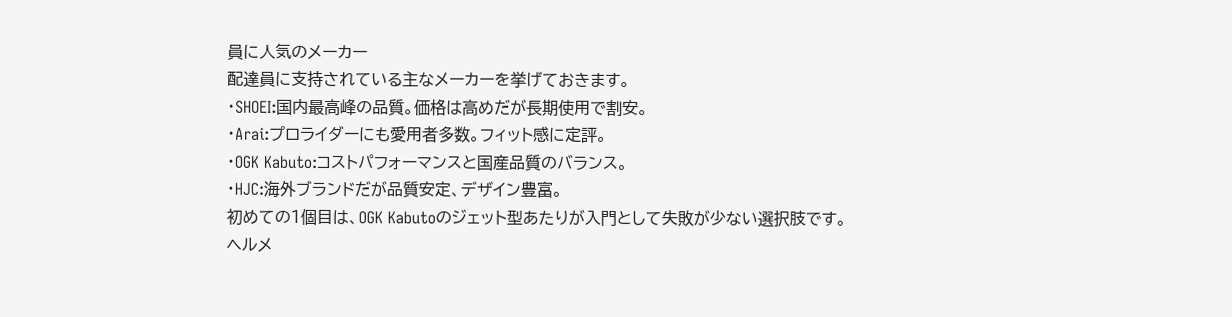員に人気のメーカー
配達員に支持されている主なメーカーを挙げておきます。
・SHOEI:国内最高峰の品質。価格は高めだが長期使用で割安。
・Arai:プロライダーにも愛用者多数。フィット感に定評。
・OGK Kabuto:コストパフォーマンスと国産品質のバランス。
・HJC:海外ブランドだが品質安定、デザイン豊富。
初めての1個目は、OGK Kabutoのジェット型あたりが入門として失敗が少ない選択肢です。
ヘルメ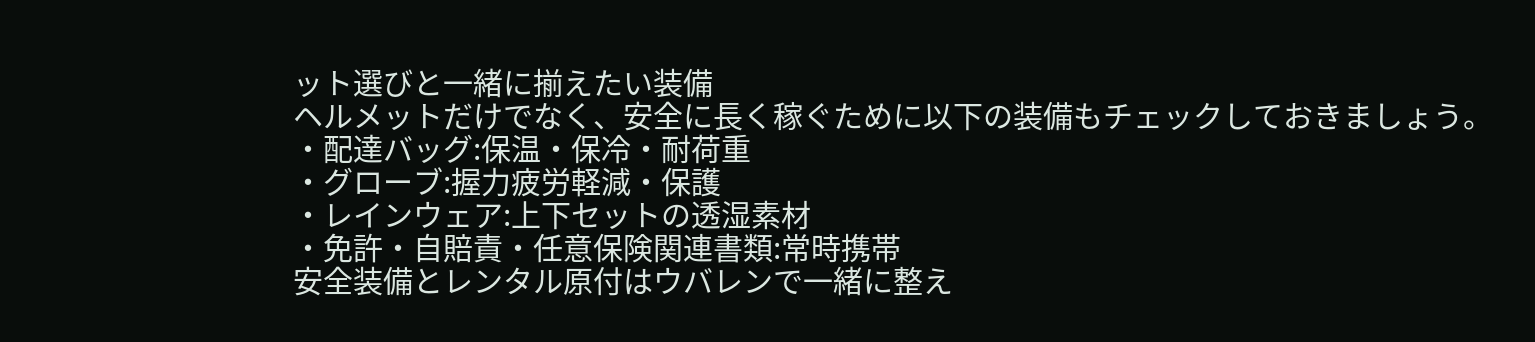ット選びと一緒に揃えたい装備
ヘルメットだけでなく、安全に長く稼ぐために以下の装備もチェックしておきましょう。
・配達バッグ:保温・保冷・耐荷重
・グローブ:握力疲労軽減・保護
・レインウェア:上下セットの透湿素材
・免許・自賠責・任意保険関連書類:常時携帯
安全装備とレンタル原付はウバレンで一緒に整え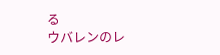る
ウバレンのレ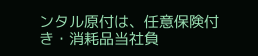ンタル原付は、任意保険付き・消耗品当社負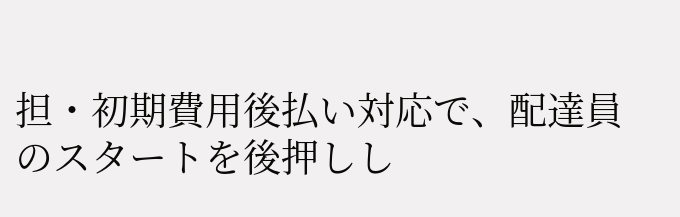担・初期費用後払い対応で、配達員のスタートを後押しし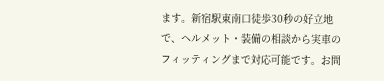ます。新宿駅東南口徒歩30秒の好立地で、ヘルメット・装備の相談から実車のフィッティングまで対応可能です。お問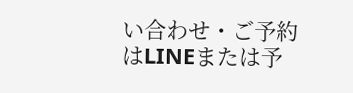い合わせ・ご予約はLINEまたは予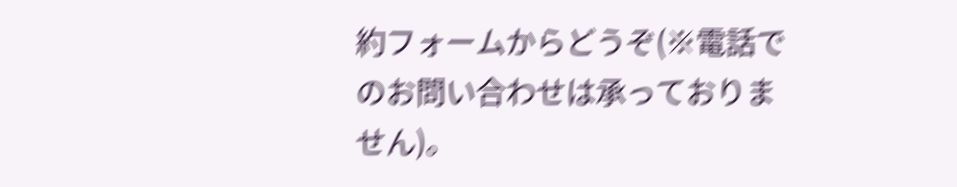約フォームからどうぞ(※電話でのお問い合わせは承っておりません)。